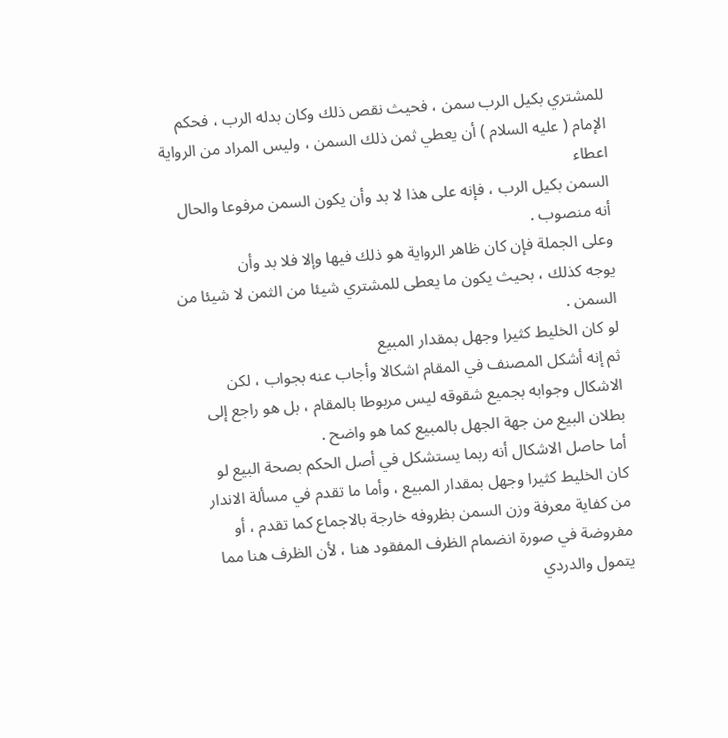للمشتري بكيل الرب سمن ، فحيث نقص ذلك وكان بدله الرب ، فحكم
الإمام ( عليه السلام ) أن يعطي ثمن ذلك السمن ، وليس المراد من الرواية اعطاء
السمن بكيل الرب ، فإنه على هذا لا بد وأن يكون السمن مرفوعا والحال
أنه منصوب .
وعلى الجملة فإن كان ظاهر الرواية هو ذلك فيها وإلا فلا بد وأن
يوجه كذلك ، بحيث يكون ما يعطى للمشتري شيئا من الثمن لا شيئا من
السمن .
لو كان الخليط كثيرا وجهل بمقدار المبيع
ثم إنه أشكل المصنف في المقام اشكالا وأجاب عنه بجواب ، لكن
الاشكال وجوابه بجميع شقوقه ليس مربوطا بالمقام ، بل هو راجع إلى
بطلان البيع من جهة الجهل بالمبيع كما هو واضح .
أما حاصل الاشكال أنه ربما يستشكل في أصل الحكم بصحة البيع لو
كان الخليط كثيرا وجهل بمقدار المبيع ، وأما ما تقدم في مسألة الاندار
من كفاية معرفة وزن السمن بظروفه خارجة بالاجماع كما تقدم ، أو
مفروضة في صورة انضمام الظرف المفقود هنا ، لأن الظرف هنا مما
يتمول والدردي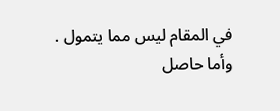في المقام ليس مما يتمول .
وأما حاصل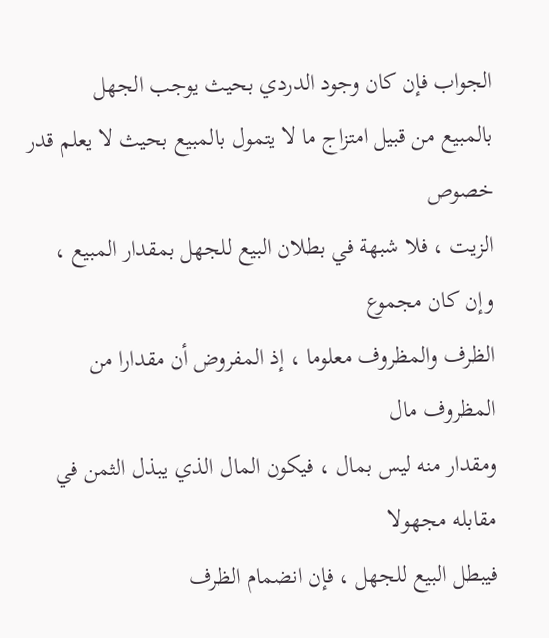الجواب فإن كان وجود الدردي بحيث يوجب الجهل
بالمبيع من قبيل امتزاج ما لا يتمول بالمبيع بحيث لا يعلم قدر خصوص
الزيت ، فلا شبهة في بطلان البيع للجهل بمقدار المبيع ، وإن كان مجموع
الظرف والمظروف معلوما ، إذ المفروض أن مقدارا من المظروف مال
ومقدار منه ليس بمال ، فيكون المال الذي يبذل الثمن في مقابله مجهولا
فيبطل البيع للجهل ، فإن انضمام الظرف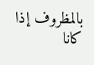بالمظروف إذا كانا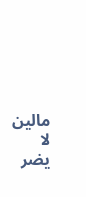مالين لا يضر